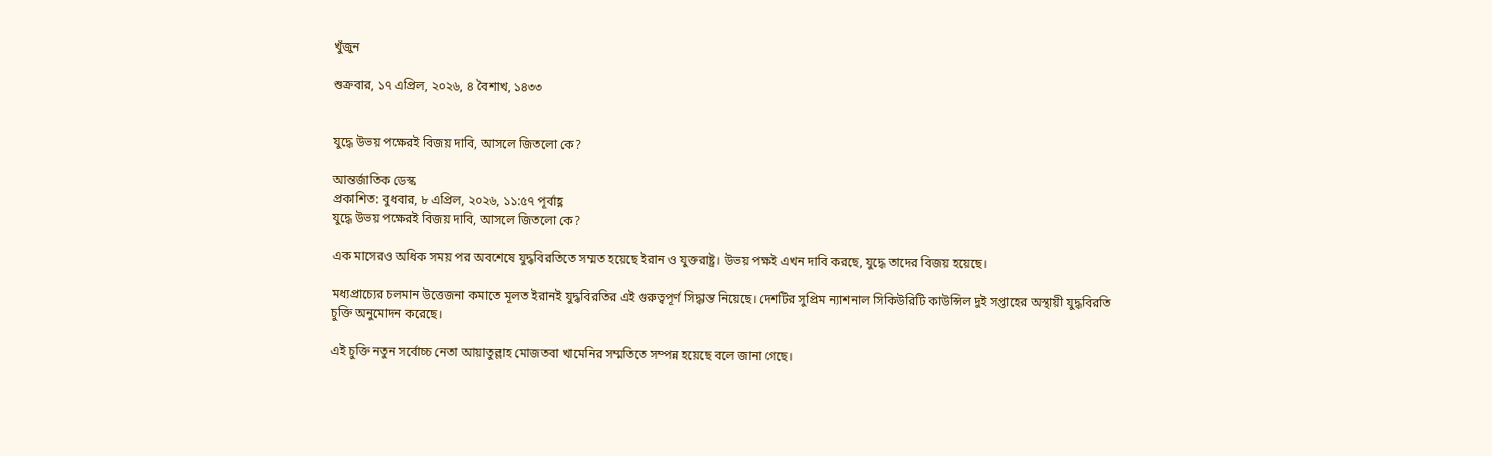খুঁজুন

শুক্রবার, ১৭ এপ্রিল, ২০২৬, ৪ বৈশাখ, ১৪৩৩


যুদ্ধে উভয় পক্ষেরই বিজয় দাবি, আসলে জিতলো কে?

আন্তর্জাতিক ডেস্ক
প্রকাশিত: বুধবার, ৮ এপ্রিল, ২০২৬, ১১:৫৭ পূর্বাহ্ণ
যুদ্ধে উভয় পক্ষেরই বিজয় দাবি, আসলে জিতলো কে?

এক মাসেরও অধিক সময় পর অবশেষে যুদ্ধবিরতিতে সম্মত হয়েছে ইরান ও যুক্তরাষ্ট্র। উভয় পক্ষই এখন দাবি করছে, যুদ্ধে তাদের বিজয় হয়েছে।

মধ্যপ্রাচ্যের চলমান উত্তেজনা কমাতে মূলত ইরানই যুদ্ধবিরতির এই গুরুত্বপূর্ণ সিদ্ধান্ত নিয়েছে। দেশটির সুপ্রিম ন্যাশনাল সিকিউরিটি কাউন্সিল দুই সপ্তাহের অস্থায়ী যুদ্ধবিরতি চুক্তি অনুমোদন করেছে।

এই চুক্তি নতুন সর্বোচ্চ নেতা আয়াতুল্লাহ মোজতবা খামেনির সম্মতিতে সম্পন্ন হয়েছে বলে জানা গেছে।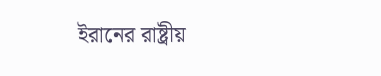ইরানের রাষ্ট্রীয়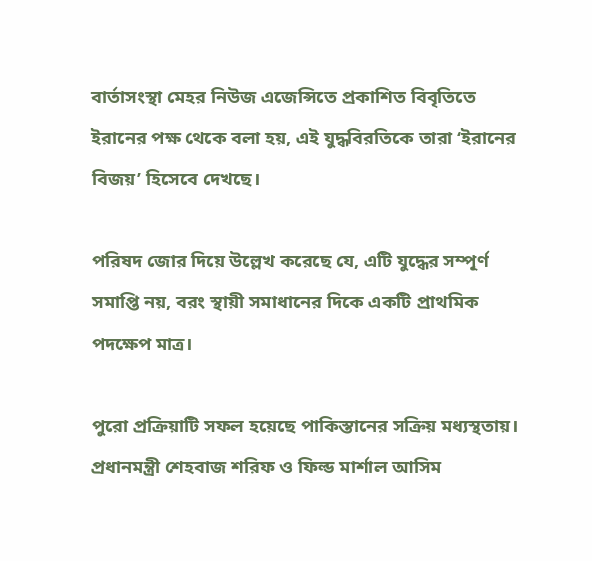বার্তাসংস্থা মেহর নিউজ এজেন্সিতে প্রকাশিত বিবৃতিতে ইরানের পক্ষ থেকে বলা হয়, এই যুদ্ধবিরতিকে তারা ‘ইরানের বিজয়’ হিসেবে দেখছে।

পরিষদ জোর দিয়ে উল্লেখ করেছে যে, এটি যুদ্ধের সম্পূর্ণ সমাপ্তি নয়, বরং স্থায়ী সমাধানের দিকে একটি প্রাথমিক পদক্ষেপ মাত্র।

পুরো প্রক্রিয়াটি সফল হয়েছে পাকিস্তানের সক্রিয় মধ্যস্থতায়। প্রধানমন্ত্রী শেহবাজ শরিফ ও ফিল্ড মার্শাল আসিম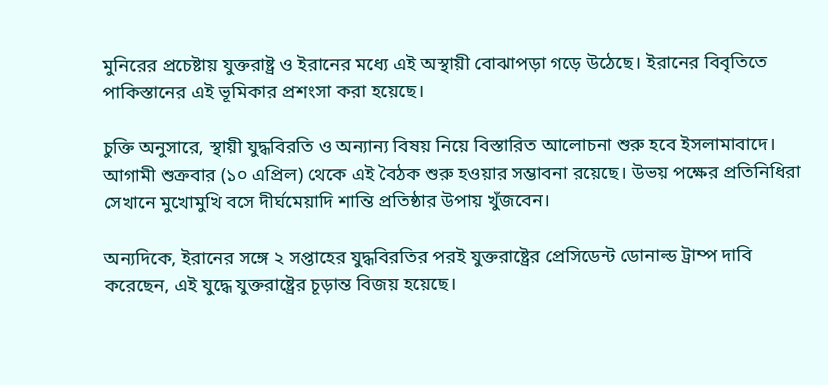মুনিরের প্রচেষ্টায় যুক্তরাষ্ট্র ও ইরানের মধ্যে এই অস্থায়ী বোঝাপড়া গড়ে উঠেছে। ইরানের বিবৃতিতে পাকিস্তানের এই ভূমিকার প্রশংসা করা হয়েছে।

চুক্তি অনুসারে, স্থায়ী যুদ্ধবিরতি ও অন্যান্য বিষয় নিয়ে বিস্তারিত আলোচনা শুরু হবে ইসলামাবাদে। আগামী শুক্রবার (১০ এপ্রিল) থেকে এই বৈঠক শুরু হওয়ার সম্ভাবনা রয়েছে। উভয় পক্ষের প্রতিনিধিরা সেখানে মুখোমুখি বসে দীর্ঘমেয়াদি শান্তি প্রতিষ্ঠার উপায় খুঁজবেন।

অন্যদিকে, ইরানের সঙ্গে ২ সপ্তাহের যুদ্ধবিরতির পরই যুক্তরাষ্ট্রের প্রেসিডেন্ট ডোনাল্ড ট্রাম্প দাবি করেছেন, এই যুদ্ধে যুক্তরাষ্ট্রের চূড়ান্ত বিজয় হয়েছে।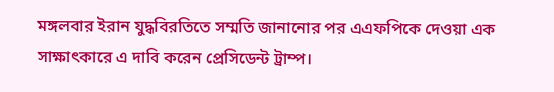মঙ্গলবার ইরান যুদ্ধবিরতিতে সম্মতি জানানোর পর এএফপিকে দেওয়া এক সাক্ষাৎকারে এ দাবি করেন প্রেসিডেন্ট ট্রাম্প।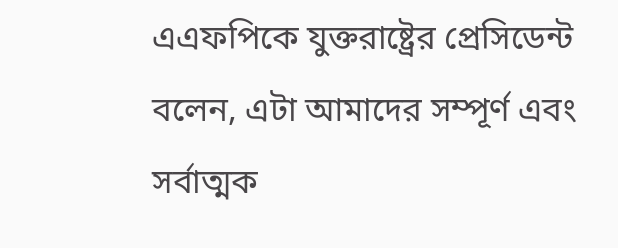এএফপিকে যুক্তরাষ্ট্রের প্রেসিডেন্ট বলেন, এটা আমাদের সম্পূর্ণ এবং সর্বাত্মক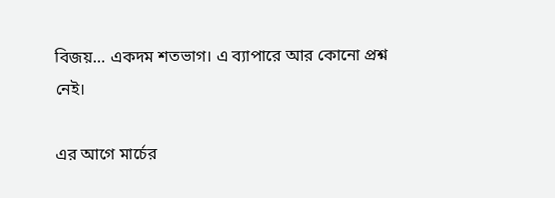বিজয়… একদম শতভাগ। এ ব্যাপারে আর কোনো প্রশ্ন নেই।

এর আগে মার্চের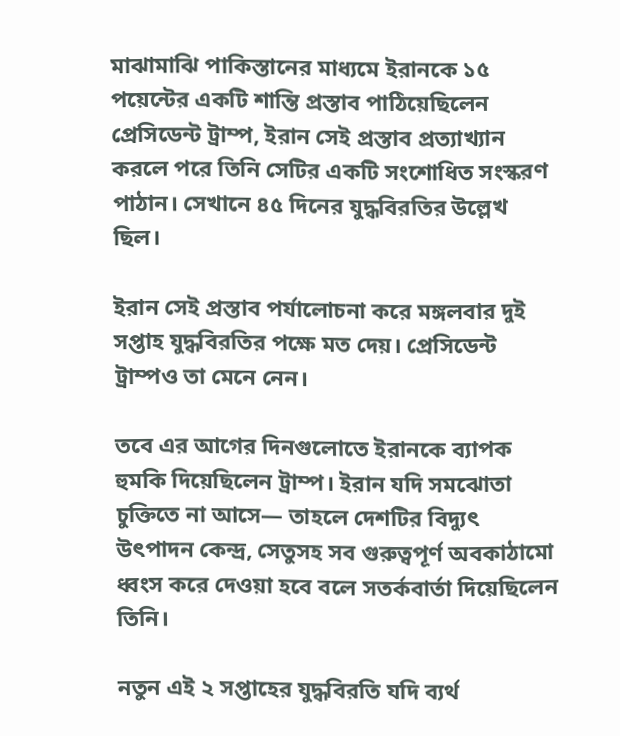মাঝামাঝি পাকিস্তানের মাধ্যমে ইরানকে ১৫ পয়েন্টের একটি শান্তি প্রস্তাব পাঠিয়েছিলেন প্রেসিডেন্ট ট্রাম্প, ইরান সেই প্রস্তাব প্রত্যাখ্যান করলে পরে তিনি সেটির একটি সংশোধিত সংস্করণ পাঠান। সেখানে ৪৫ দিনের যুদ্ধবিরতির উল্লেখ ছিল।

ইরান সেই প্রস্তাব পর্যালোচনা করে মঙ্গলবার দুই সপ্তাহ যুদ্ধবিরতির পক্ষে মত দেয়। প্রেসিডেন্ট ট্রাম্পও তা মেনে নেন।

তবে এর আগের দিনগুলোতে ইরানকে ব্যাপক হুমকি দিয়েছিলেন ট্রাম্প। ইরান যদি সমঝোতা চুক্তিতে না আসে— তাহলে দেশটির বিদ্যুৎ উৎপাদন কেন্দ্র, সেতুসহ সব গুরুত্বপূর্ণ অবকাঠামো ধ্বংস করে দেওয়া হবে বলে সতর্কবার্তা দিয়েছিলেন তিনি।

নতুন এই ২ সপ্তাহের যুদ্ধবিরতি যদি ব্যর্থ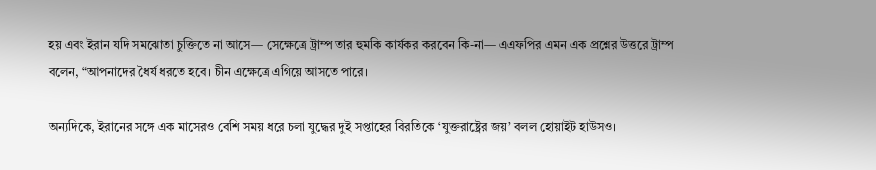হয় এবং ইরান যদি সমঝোতা চুক্তিতে না আসে— সেক্ষেত্রে ট্রাম্প তার হুমকি কার্যকর করবেন কি-না— এএফপির এমন এক প্রশ্নের উত্তরে ট্রাম্প বলেন, “আপনাদের ধৈর্য ধরতে হবে। চীন এক্ষেত্রে এগিয়ে আসতে পারে।

অন্যদিকে, ইরানের সঙ্গে এক মাসেরও বেশি সময় ধরে চলা যুদ্ধের দুই সপ্তাহের বিরতিকে ‘যুক্তরাষ্ট্রের জয়’ বলল হোয়াইট হাউসও।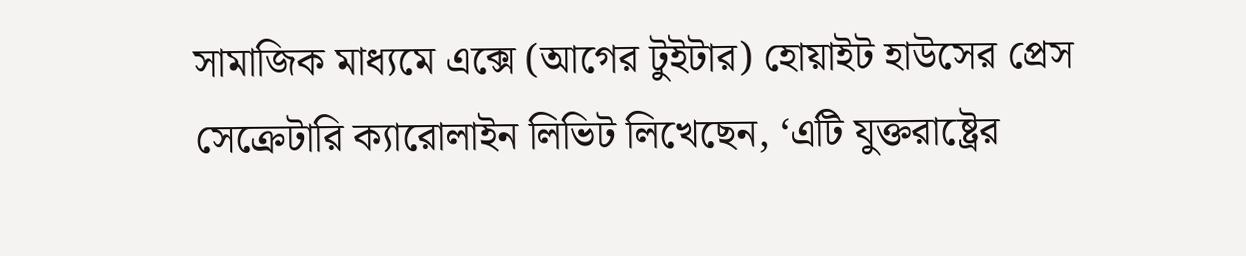সামাজিক মাধ্যমে এক্সে (আগের টুইটার) হোয়াইট হাউসের প্রেস সেক্রেটারি ক্যারোলাইন লিভিট লিখেছেন, ‘এটি যুক্তরাষ্ট্রের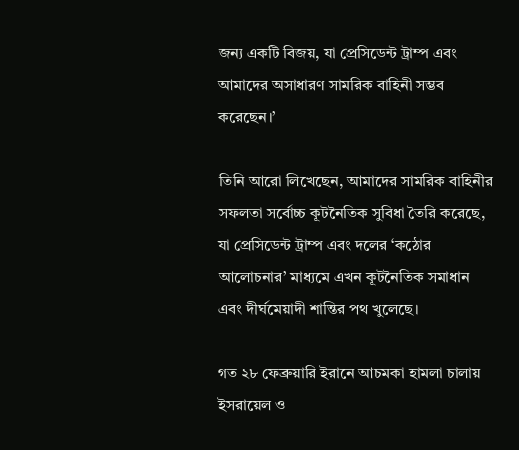জন্য একটি বিজয়, যা প্রেসিডেন্ট ট্রাম্প এবং আমাদের অসাধারণ সামরিক বাহিনী সম্ভব করেছেন।’

তিনি আরো লিখেছেন, আমাদের সামরিক বাহিনীর সফলতা সর্বোচ্চ কূটনৈতিক সুবিধা তৈরি করেছে, যা প্রেসিডেন্ট ট্রাম্প এবং দলের ‘কঠোর আলোচনার’ মাধ্যমে এখন কূটনৈতিক সমাধান এবং দীর্ঘমেয়াদী শান্তির পথ খুলেছে।

গত ২৮ ফেব্রুয়ারি ইরানে আচমকা হামলা চালায় ইসরায়েল ও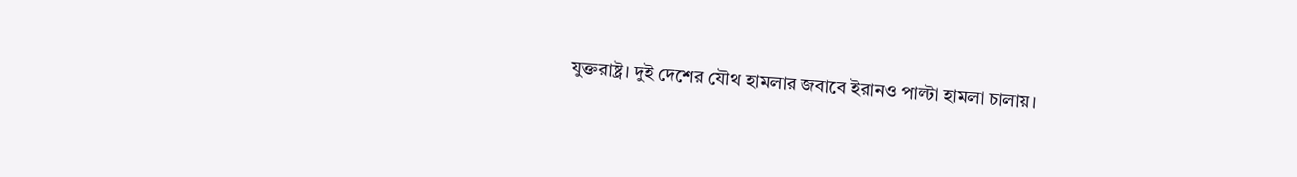যুক্তরাষ্ট্র। দুই দেশের যৌথ হামলার জবাবে ইরানও পাল্টা হামলা চালায়।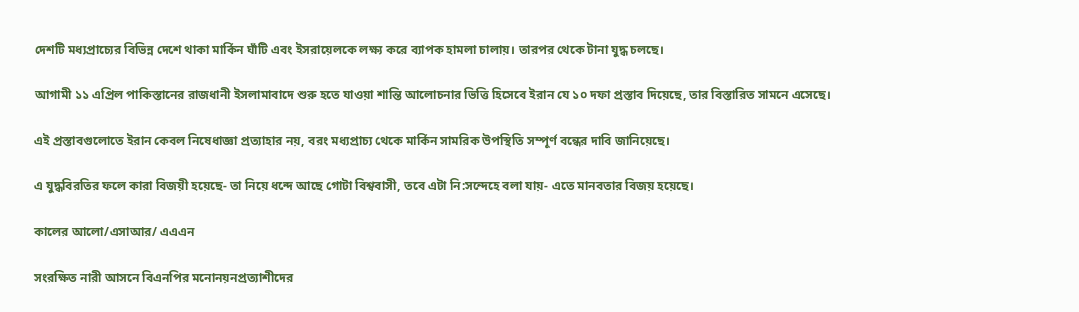দেশটি মধ্যপ্রাচ্যের বিভিন্ন দেশে থাকা মার্কিন ঘাঁটি এবং ইসরায়েলকে লক্ষ্য করে ব্যাপক হামলা চালায়। তারপর থেকে টানা যুদ্ধ চলছে।

আগামী ১১ এপ্রিল পাকিস্তানের রাজধানী ইসলামাবাদে শুরু হতে যাওয়া শান্তি আলোচনার ভিত্তি হিসেবে ইরান যে ১০ দফা প্রস্তাব দিয়েছে, তার বিস্তারিত সামনে এসেছে।

এই প্রস্তাবগুলোতে ইরান কেবল নিষেধাজ্ঞা প্রত্যাহার নয়, বরং মধ্যপ্রাচ্য থেকে মার্কিন সামরিক উপস্থিতি সম্পূর্ণ বন্ধের দাবি জানিয়েছে।

এ যুদ্ধবিরতির ফলে কারা বিজয়ী হয়েছে- তা নিয়ে ধন্দে আছে গোটা বিশ্ববাসী, তবে এটা নি:সন্দেহে বলা যায়- এতে মানবতার বিজয় হয়েছে।

কালের আলো/এসাআর/ এএএন

সংরক্ষিত নারী আসনে বিএনপির মনোনয়নপ্রত্যাশীদের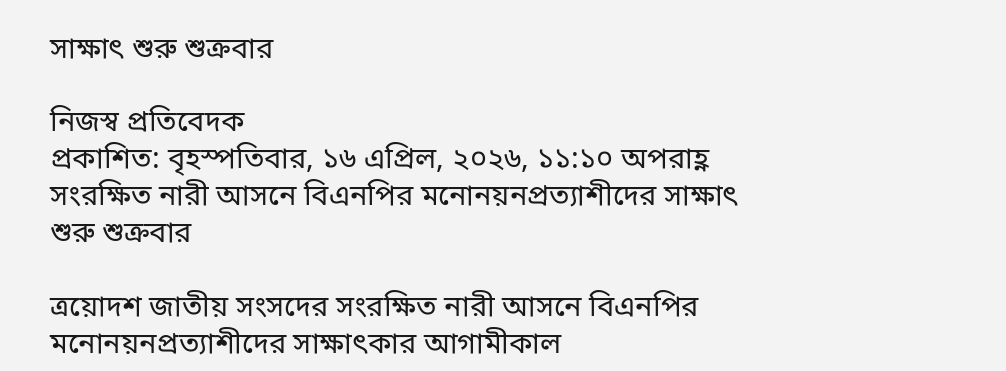সাক্ষাৎ শুরু শুক্রবার

নিজস্ব প্রতিবেদক
প্রকাশিত: বৃহস্পতিবার, ১৬ এপ্রিল, ২০২৬, ১১:১০ অপরাহ্ণ
সংরক্ষিত নারী আসনে বিএনপির মনোনয়নপ্রত্যাশীদের সাক্ষাৎ শুরু শুক্রবার

ত্রয়োদশ জাতীয় সংসদের সংরক্ষিত নারী আসনে বিএনপির মনোনয়নপ্রত্যাশীদের সাক্ষাৎকার আগামীকাল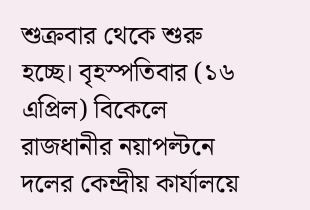শুক্রবার থেকে শুরু হচ্ছে। বৃহস্পতিবার (১৬ এপ্রিল) বিকেলে রাজধানীর নয়াপল্টনে দলের কেন্দ্রীয় কার্যালয়ে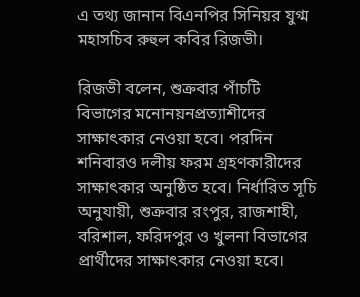এ তথ্য জানান বিএনপির সিনিয়র যুগ্ম মহাসচিব রুহুল কবির রিজভী।

রিজভী বলেন, শুক্রবার পাঁচটি বিভাগের মনোনয়নপ্রত্যাশীদের সাক্ষাৎকার নেওয়া হবে। পরদিন শনিবারও দলীয় ফরম গ্রহণকারীদের সাক্ষাৎকার অনুষ্ঠিত হবে। নির্ধারিত সূচি অনুযায়ী, শুক্রবার রংপুর, রাজশাহী, বরিশাল, ফরিদপুর ও খুলনা বিভাগের প্রার্থীদের সাক্ষাৎকার নেওয়া হবে।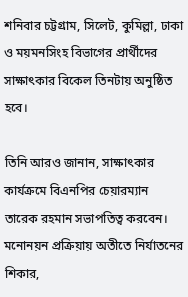শনিবার চট্টগ্রাম, সিলেট, কুমিল্লা, ঢাকা ও ময়মনসিংহ বিভাগের প্রার্থীদের সাক্ষাৎকার বিকেল তিনটায় অনুষ্ঠিত হবে।

তিনি আরও জানান, সাক্ষাৎকার কার্যক্রমে বিএনপির চেয়ারম্যান তারেক রহমান সভাপতিত্ব করবেন। মনোনয়ন প্রক্রিয়ায় অতীতে নির্যাতনের শিকার,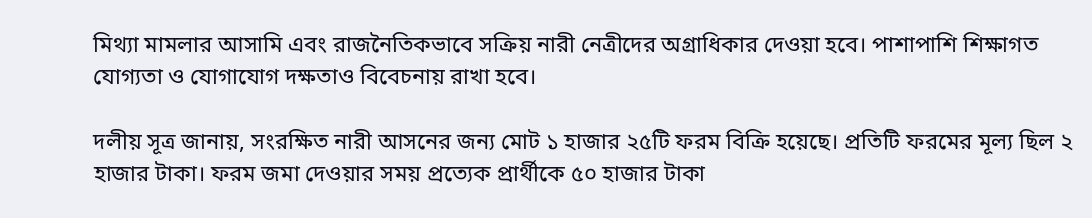মিথ্যা মামলার আসামি এবং রাজনৈতিকভাবে সক্রিয় নারী নেত্রীদের অগ্রাধিকার দেওয়া হবে। পাশাপাশি শিক্ষাগত যোগ্যতা ও যোগাযোগ দক্ষতাও বিবেচনায় রাখা হবে।

দলীয় সূত্র জানায়, সংরক্ষিত নারী আসনের জন্য মোট ১ হাজার ২৫টি ফরম বিক্রি হয়েছে। প্রতিটি ফরমের মূল্য ছিল ২ হাজার টাকা। ফরম জমা দেওয়ার সময় প্রত্যেক প্রার্থীকে ৫০ হাজার টাকা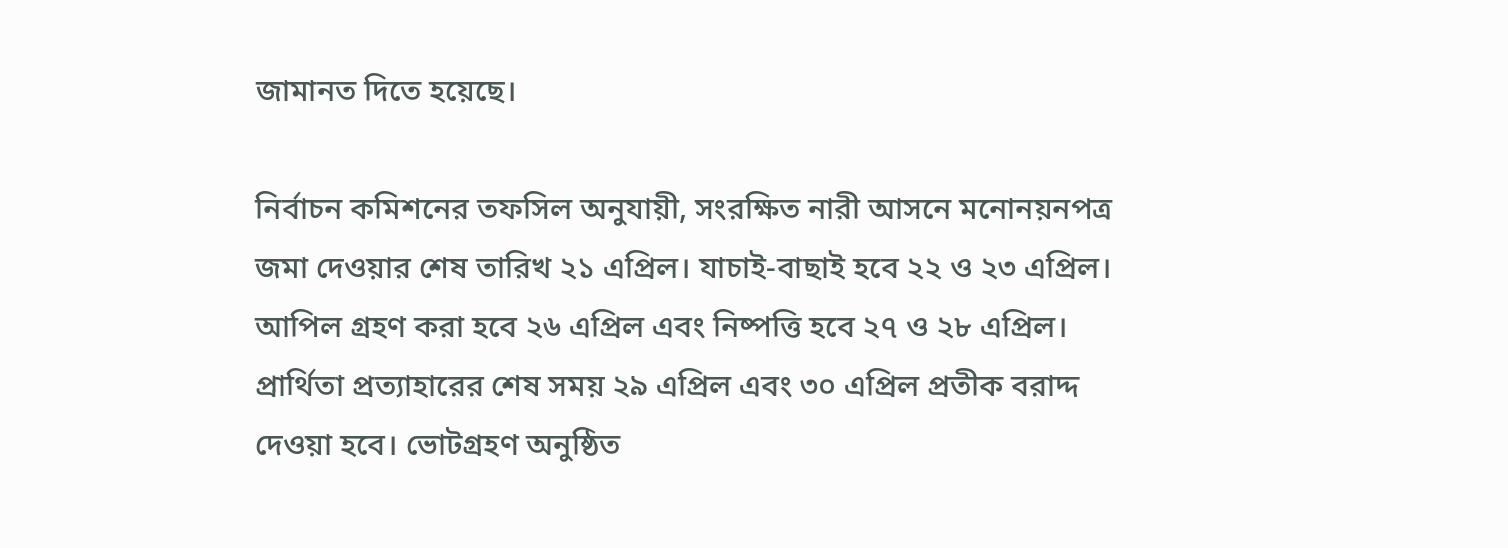জামানত দিতে হয়েছে।

নির্বাচন কমিশনের তফসিল অনুযায়ী, সংরক্ষিত নারী আসনে মনোনয়নপত্র জমা দেওয়ার শেষ তারিখ ২১ এপ্রিল। যাচাই-বাছাই হবে ২২ ও ২৩ এপ্রিল। আপিল গ্রহণ করা হবে ২৬ এপ্রিল এবং নিষ্পত্তি হবে ২৭ ও ২৮ এপ্রিল। প্রার্থিতা প্রত্যাহারের শেষ সময় ২৯ এপ্রিল এবং ৩০ এপ্রিল প্রতীক বরাদ্দ দেওয়া হবে। ভোটগ্রহণ অনুষ্ঠিত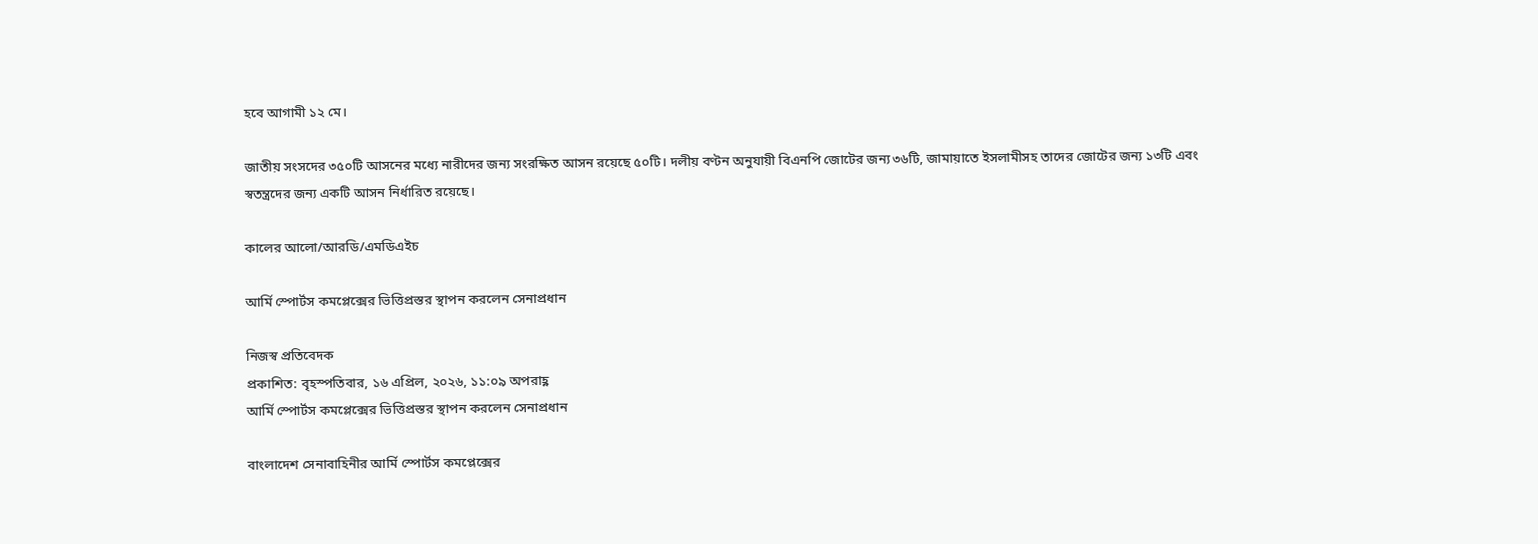হবে আগামী ১২ মে।

জাতীয় সংসদের ৩৫০টি আসনের মধ্যে নারীদের জন্য সংরক্ষিত আসন রয়েছে ৫০টি। দলীয় বণ্টন অনুযায়ী বিএনপি জোটের জন্য ৩৬টি, জামায়াতে ইসলামীসহ তাদের জোটের জন্য ১৩টি এবং স্বতন্ত্রদের জন্য একটি আসন নির্ধারিত রয়েছে।

কালের আলো/আরডি/এমডিএইচ

আর্মি স্পোর্টস কমপ্লেক্সের ভিত্তিপ্রস্তর স্থাপন করলেন সেনাপ্রধান

নিজস্ব প্রতিবেদক
প্রকাশিত: বৃহস্পতিবার, ১৬ এপ্রিল, ২০২৬, ১১:০৯ অপরাহ্ণ
আর্মি স্পোর্টস কমপ্লেক্সের ভিত্তিপ্রস্তর স্থাপন করলেন সেনাপ্রধান

বাংলাদেশ সেনাবাহিনীর আর্মি স্পোর্টস কমপ্লেক্সের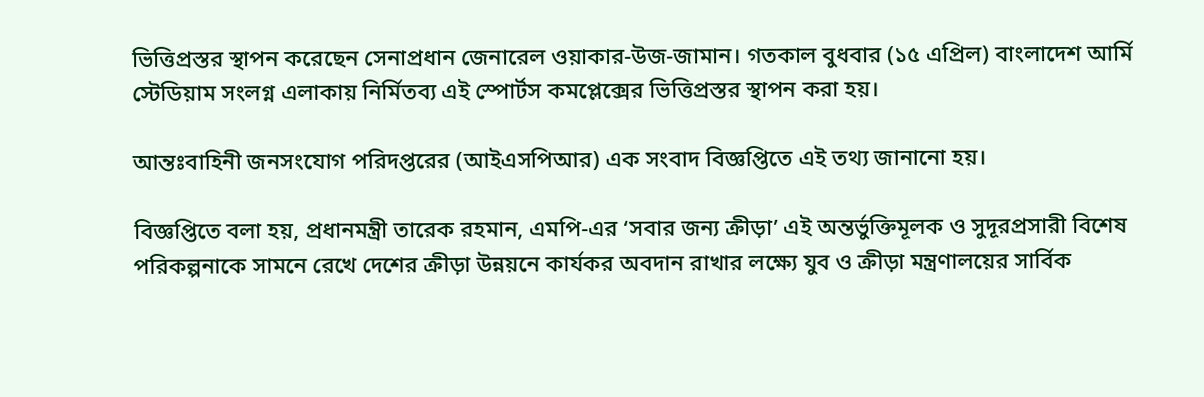ভিত্তিপ্রস্তর স্থাপন করেছেন সেনাপ্রধান জেনারেল ওয়াকার-উজ-জামান। গতকাল বুধবার (১৫ এপ্রিল) বাংলাদেশ আর্মি স্টেডিয়াম সংলগ্ন এলাকায় নির্মিতব্য এই স্পোর্টস কমপ্লেক্সের ভিত্তিপ্রস্তর স্থাপন করা হয়।

আন্তঃবাহিনী জনসংযোগ পরিদপ্তরের (আইএসপিআর) এক সংবাদ বিজ্ঞপ্তিতে এই তথ্য জানানো হয়।

বিজ্ঞপ্তিতে বলা হয়, প্রধানমন্ত্রী তারেক রহমান, এমপি-এর ‘সবার জন্য ক্রীড়া’ এই অন্তর্ভুক্তিমূলক ও সুদূরপ্রসারী বিশেষ পরিকল্পনাকে সামনে রেখে দেশের ক্রীড়া উন্নয়নে কার্যকর অবদান রাখার লক্ষ্যে যুব ও ক্রীড়া মন্ত্রণালয়ের সার্বিক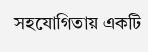সহযোগিতায় একটি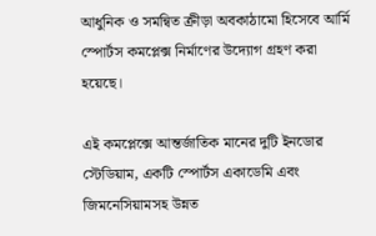আধুনিক ও সমন্বিত ক্রীড়া অবকাঠামো হিসেবে আর্মি স্পোর্টস কমপ্লেক্স নির্মাণের উদ্যোগ গ্রহণ করা হয়েছে।

এই কমপ্লেক্সে আন্তর্জাতিক মানের দুটি ইনডোর স্টেডিয়াম, একটি স্পোর্টস একাডেমি এবং জিমনেসিয়ামসহ উন্নত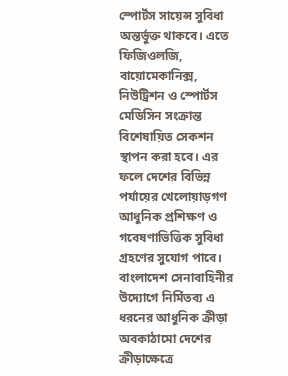স্পোর্টস সায়েন্স সুবিধা অন্তর্ভুক্ত থাকবে। এতে ফিজিওলজি, বায়োমেকানিক্স, নিউট্রিশন ও স্পোর্টস মেডিসিন সংক্রান্ত বিশেষায়িত সেকশন স্থাপন করা হবে। এর ফলে দেশের বিভিন্ন পর্যায়ের খেলোয়াড়গণ আধুনিক প্রশিক্ষণ ও গবেষণাভিত্তিক সুবিধা গ্রহণের সুযোগ পাবে। বাংলাদেশ সেনাবাহিনীর উদ্যোগে নির্মিতব্য এ ধরনের আধুনিক ক্রীড়া অবকাঠামো দেশের ক্রীড়াক্ষেত্রে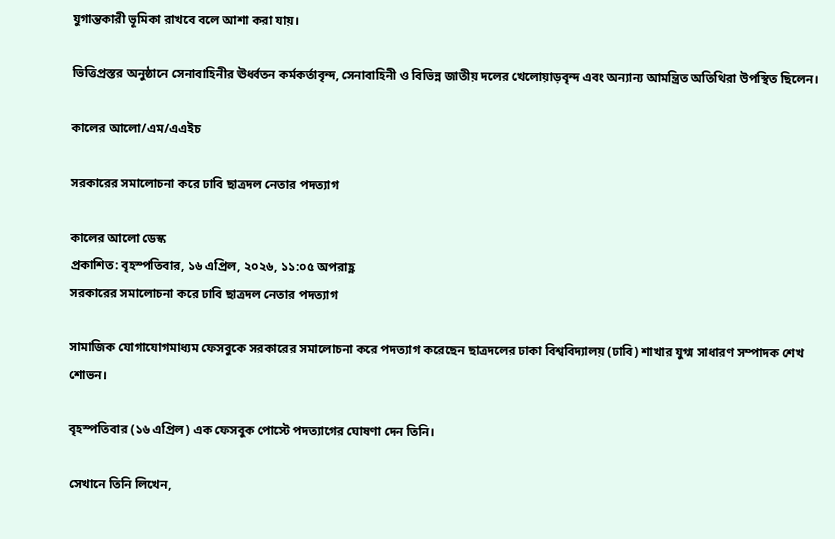যুগান্তকারী ভূমিকা রাখবে বলে আশা করা যায়।

ভিত্তিপ্রস্তর অনুষ্ঠানে সেনাবাহিনীর ঊর্ধ্বতন কর্মকর্তাবৃন্দ, সেনাবাহিনী ও বিভিন্ন জাতীয় দলের খেলোয়াড়বৃন্দ এবং অন্যান্য আমন্ত্রিত অতিথিরা উপস্থিত ছিলেন।

কালের আলো/এম/এএইচ

সরকারের সমালোচনা করে ঢাবি ছাত্রদল নেতার পদত্যাগ

কালের আলো ডেস্ক
প্রকাশিত: বৃহস্পতিবার, ১৬ এপ্রিল, ২০২৬, ১১:০৫ অপরাহ্ণ
সরকারের সমালোচনা করে ঢাবি ছাত্রদল নেতার পদত্যাগ

সামাজিক যোগাযোগমাধ্যম ফেসবুকে সরকারের সমালোচনা করে পদত্যাগ করেছেন ছাত্রদলের ঢাকা বিশ্ববিদ্যালয় (ঢাবি) শাখার যুগ্ম সাধারণ সম্পাদক শেখ শোভন।

বৃহস্পতিবার (১৬ এপ্রিল) এক ফেসবুক পোস্টে পদত্যাগের ঘোষণা দেন তিনি।

সেখানে তিনি লিখেন,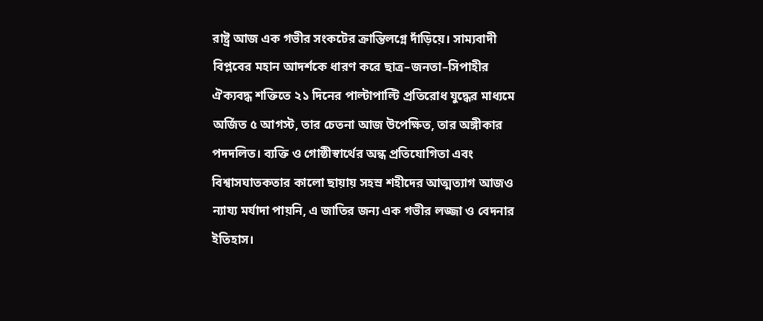রাষ্ট্র আজ এক গভীর সংকটের ক্রান্তিলগ্নে দাঁড়িয়ে। সাম্যবাদী বিপ্লবের মহান আদর্শকে ধারণ করে ছাত্র–জনতা–সিপাহীর ঐক্যবদ্ধ শক্তিতে ২১ দিনের পাল্টাপাল্টি প্রতিরোধ যুদ্ধের মাধ্যমে অর্জিত ৫ আগস্ট, তার চেতনা আজ উপেক্ষিত, তার অঙ্গীকার পদদলিত। ব্যক্তি ও গোষ্ঠীস্বার্থের অন্ধ প্রতিযোগিতা এবং বিশ্বাসঘাতকতার কালো ছায়ায় সহস্র শহীদের আত্মত্যাগ আজও ন্যায্য মর্যাদা পায়নি, এ জাতির জন্য এক গভীর লজ্জা ও বেদনার ইতিহাস।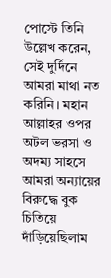পোস্টে তিনি উল্লেখ করেন, সেই দুর্দিনে আমরা মাথা নত করিনি। মহান আল্লাহর ওপর অটল ভরসা ও অদম্য সাহসে আমরা অন্যায়ের বিরুদ্ধে বুক চিতিয়ে দাঁড়িয়েছিলাম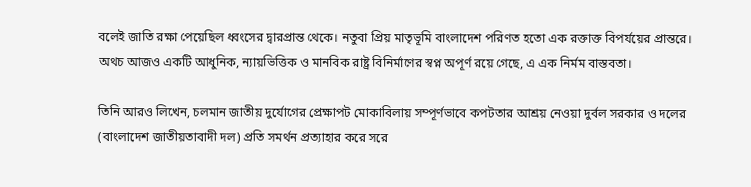বলেই জাতি রক্ষা পেয়েছিল ধ্বংসের দ্বারপ্রান্ত থেকে। নতুবা প্রিয় মাতৃভূমি বাংলাদেশ পরিণত হতো এক রক্তাক্ত বিপর্যয়ের প্রান্তরে। অথচ আজও একটি আধুনিক, ন্যায়ভিত্তিক ও মানবিক রাষ্ট্র বিনির্মাণের স্বপ্ন অপূর্ণ রয়ে গেছে, এ এক নির্মম বাস্তবতা।

তিনি আরও লিখেন, চলমান জাতীয় দুর্যোগের প্রেক্ষাপট মোকাবিলায় সম্পূর্ণভাবে কপটতার আশ্রয় নেওয়া দুর্বল সরকার ও দলের (বাংলাদেশ জাতীয়তাবাদী দল) প্রতি সমর্থন প্রত্যাহার করে সরে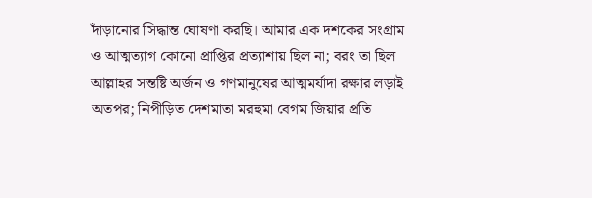দাঁড়ানোর সিদ্ধান্ত ঘোষণা করছি। আমার এক দশকের সংগ্রাম ও আত্মত্যাগ কোনো প্রাপ্তির প্রত্যাশায় ছিল না; বরং তা ছিল আল্লাহর সন্তষ্টি অর্জন ও গণমানুষের আত্মমর্যাদা রক্ষার লড়াই অতপর; নিপীড়িত দেশমাতা মরহুমা বেগম জিয়ার প্রতি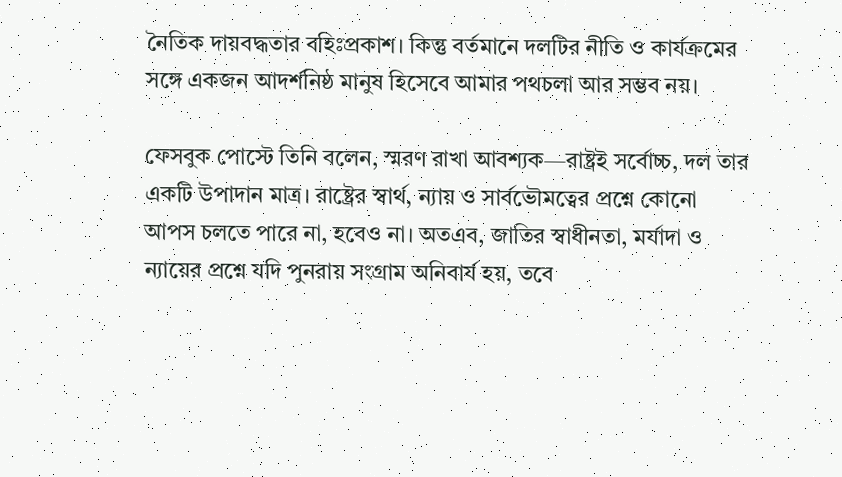নৈতিক দায়বদ্ধতার বহিঃপ্রকাশ। কিন্তু বর্তমানে দলটির নীতি ও কার্যক্রমের সঙ্গে একজন আদর্শনিষ্ঠ মানুষ হিসেবে আমার পথচলা আর সম্ভব নয়।

ফেসবুক পোস্টে তিনি বলেন, স্মরণ রাখা আবশ্যক—রাষ্ট্রই সর্বোচ্চ, দল তার একটি উপাদান মাত্র। রাষ্ট্রের স্বার্থ, ন্যায় ও সার্বভৌমত্বের প্রশ্নে কোনো আপস চলতে পারে না, হবেও না। অতএব, জাতির স্বাধীনতা, মর্যাদা ও ন্যায়ের প্রশ্নে যদি পুনরায় সংগ্রাম অনিবার্য হয়, তবে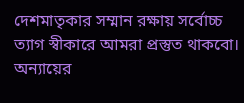দেশমাতৃকার সম্মান রক্ষায় সর্বোচ্চ ত্যাগ স্বীকারে আমরা প্রস্তুত থাকবো। অন্যায়ের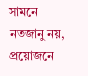সামনে নতজানু নয়, প্রয়োজনে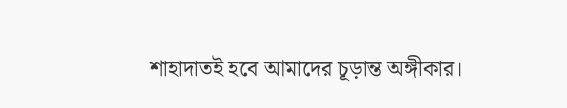শাহাদাতই হবে আমাদের চূড়ান্ত অঙ্গীকার।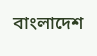বাংলাদেশ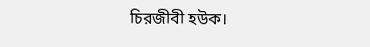চিরজীবী হউক।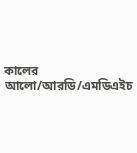কালের আলো/আরডি/এমডিএইচ